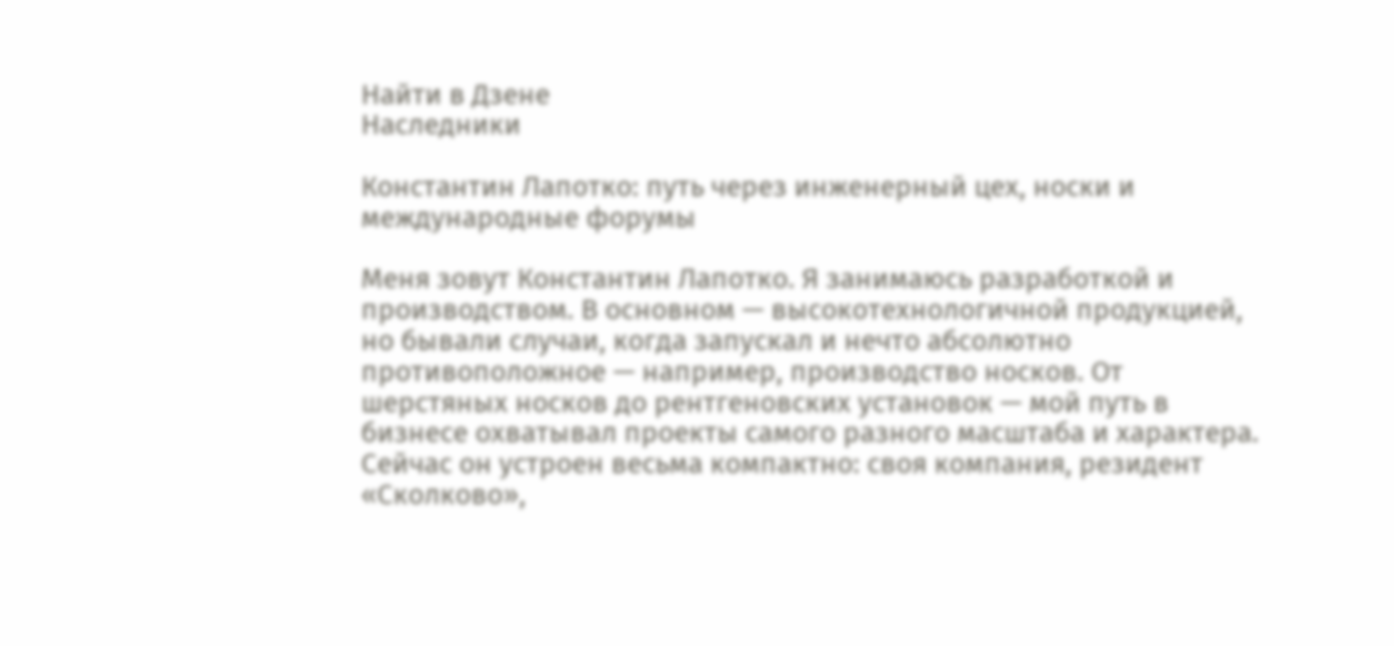Найти в Дзене
Наследники

Константин Лапотко: путь через инженерный цех, носки и международные форумы

Меня зовут Константин Лапотко. Я занимаюсь разработкой и производством. В основном — высокотехнологичной продукцией, но бывали случаи, когда запускал и нечто абсолютно противоположное — например, производство носков. От шерстяных носков до рентгеновских установок — мой путь в бизнесе охватывал проекты самого разного масштаба и характера. Сейчас он устроен весьма компактно: своя компания, резидент «Сколково»,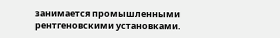занимается промышленными рентгеновскими установками.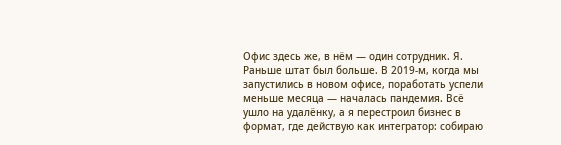Офис здесь же, в нём — один сотрудник. Я. Раньше штат был больше. В 2019-м, когда мы запустились в новом офисе, поработать успели меньше месяца — началась пандемия. Всё ушло на удалёнку, а я перестроил бизнес в формат, где действую как интегратор: собираю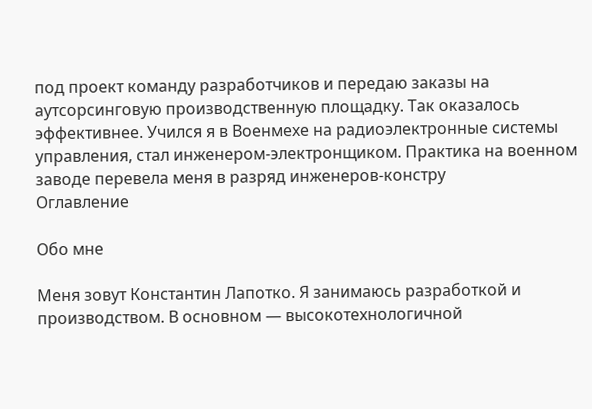под проект команду разработчиков и передаю заказы на аутсорсинговую производственную площадку. Так оказалось эффективнее. Учился я в Военмехе на радиоэлектронные системы управления, стал инженером-электронщиком. Практика на военном заводе перевела меня в разряд инженеров-констру
Оглавление

Обо мне

Меня зовут Константин Лапотко. Я занимаюсь разработкой и производством. В основном — высокотехнологичной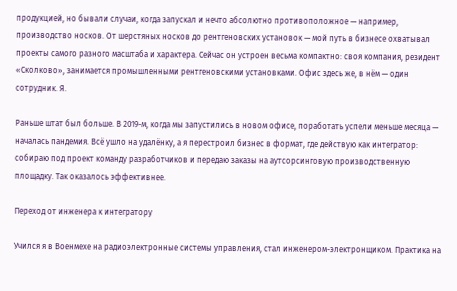продукцией, но бывали случаи, когда запускал и нечто абсолютно противоположное — например, производство носков. От шерстяных носков до рентгеновских установок — мой путь в бизнесе охватывал проекты самого разного масштаба и характера. Сейчас он устроен весьма компактно: своя компания, резидент «Сколково», занимается промышленными рентгеновскими установками. Офис здесь же, в нём — один сотрудник. Я.

Раньше штат был больше. В 2019-м, когда мы запустились в новом офисе, поработать успели меньше месяца — началась пандемия. Всё ушло на удалёнку, а я перестроил бизнес в формат, где действую как интегратор: собираю под проект команду разработчиков и передаю заказы на аутсорсинговую производственную площадку. Так оказалось эффективнее.

Переход от инженера к интегратору

Учился я в Военмехе на радиоэлектронные системы управления, стал инженером-электронщиком. Практика на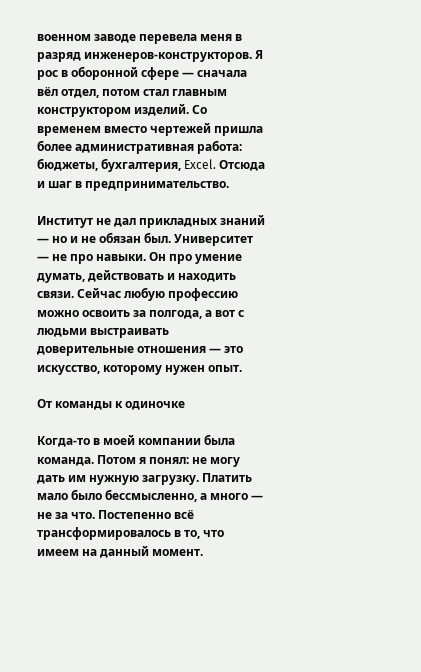военном заводе перевела меня в разряд инженеров-конструкторов. Я рос в оборонной сфере — сначала вёл отдел, потом стал главным конструктором изделий. Со временем вместо чертежей пришла более административная работа: бюджеты, бухгалтерия, Excel. Отсюда и шаг в предпринимательство.

Институт не дал прикладных знаний — но и не обязан был. Университет — не про навыки. Он про умение думать, действовать и находить связи. Сейчас любую профессию можно освоить за полгода, а вот с людьми выстраивать доверительные отношения — это искусство, которому нужен опыт.

От команды к одиночке

Когда-то в моей компании была команда. Потом я понял: не могу дать им нужную загрузку. Платить мало было бессмысленно, а много — не за что. Постепенно всё трансформировалось в то, что имеем на данный момент.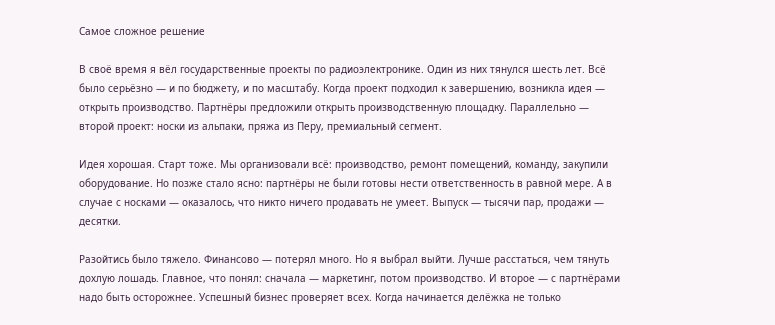Самое сложное решение

В своё время я вёл государственные проекты по радиоэлектронике. Один из них тянулся шесть лет. Всё было серьёзно — и по бюджету, и по масштабу. Когда проект подходил к завершению, возникла идея — открыть производство. Партнёры предложили открыть производственную площадку. Параллельно — второй проект: носки из альпаки, пряжа из Перу, премиальный сегмент.

Идея хорошая. Старт тоже. Мы организовали всё: производство, ремонт помещений, команду, закупили оборудование. Но позже стало ясно: партнёры не были готовы нести ответственность в равной мере. А в случае с носками — оказалось, что никто ничего продавать не умеет. Выпуск — тысячи пар, продажи — десятки.

Разойтись было тяжело. Финансово — потерял много. Но я выбрал выйти. Лучше расстаться, чем тянуть дохлую лошадь. Главное, что понял: сначала — маркетинг, потом производство. И второе — с партнёрами надо быть осторожнее. Успешный бизнес проверяет всех. Когда начинается делёжка не только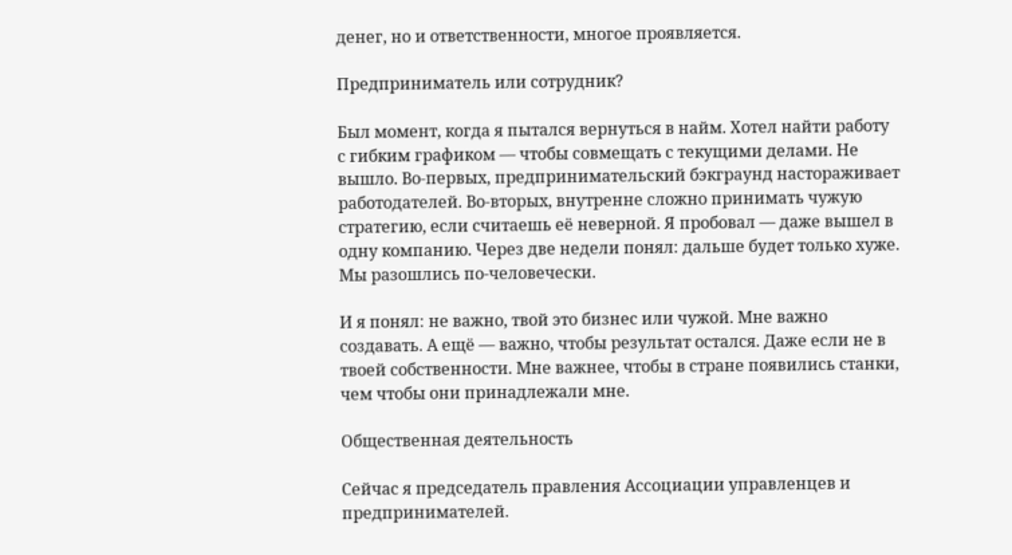денег, но и ответственности, многое проявляется.

Предприниматель или сотрудник?

Был момент, когда я пытался вернуться в найм. Хотел найти работу с гибким графиком — чтобы совмещать с текущими делами. Не вышло. Во-первых, предпринимательский бэкграунд настораживает работодателей. Во-вторых, внутренне сложно принимать чужую стратегию, если считаешь её неверной. Я пробовал — даже вышел в одну компанию. Через две недели понял: дальше будет только хуже. Мы разошлись по-человечески.

И я понял: не важно, твой это бизнес или чужой. Мне важно создавать. А ещё — важно, чтобы результат остался. Даже если не в твоей собственности. Мне важнее, чтобы в стране появились станки, чем чтобы они принадлежали мне.

Общественная деятельность

Сейчас я председатель правления Ассоциации управленцев и предпринимателей.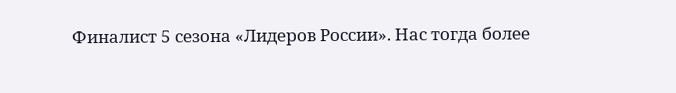Финалист 5 сезона «Лидеров России». Нас тогда более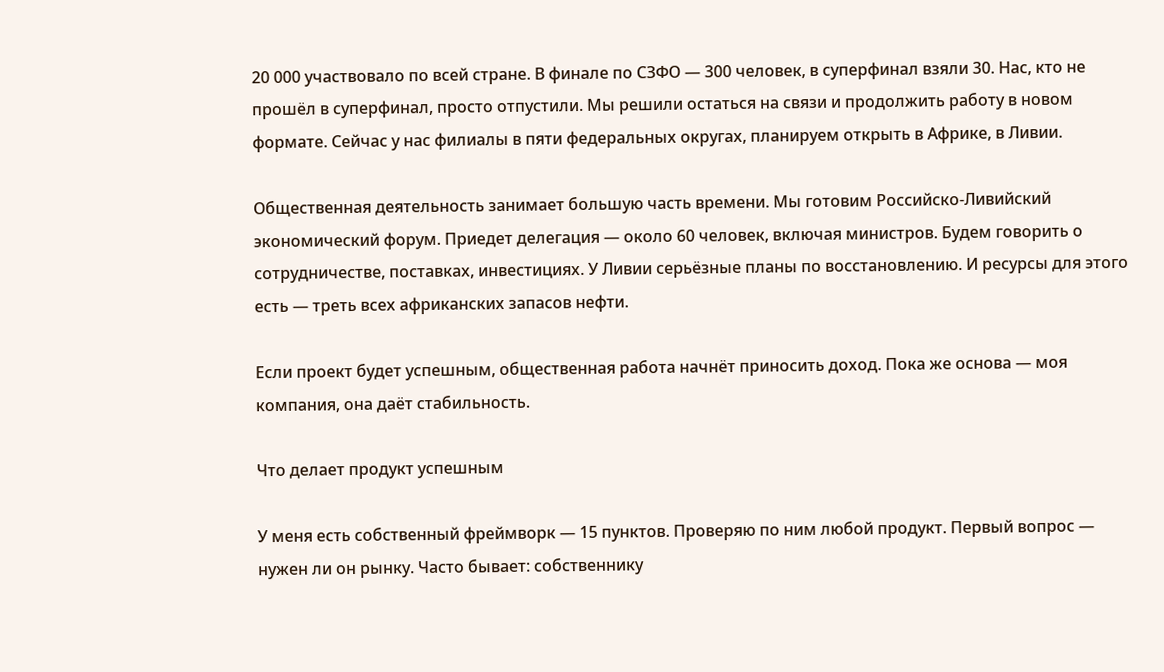20 000 участвовало по всей стране. В финале по СЗФО — 300 человек, в суперфинал взяли 30. Нас, кто не прошёл в суперфинал, просто отпустили. Мы решили остаться на связи и продолжить работу в новом формате. Сейчас у нас филиалы в пяти федеральных округах, планируем открыть в Африке, в Ливии.

Общественная деятельность занимает большую часть времени. Мы готовим Российско-Ливийский экономический форум. Приедет делегация — около 60 человек, включая министров. Будем говорить о сотрудничестве, поставках, инвестициях. У Ливии серьёзные планы по восстановлению. И ресурсы для этого есть — треть всех африканских запасов нефти.

Если проект будет успешным, общественная работа начнёт приносить доход. Пока же основа — моя компания, она даёт стабильность.

Что делает продукт успешным

У меня есть собственный фреймворк — 15 пунктов. Проверяю по ним любой продукт. Первый вопрос — нужен ли он рынку. Часто бывает: собственнику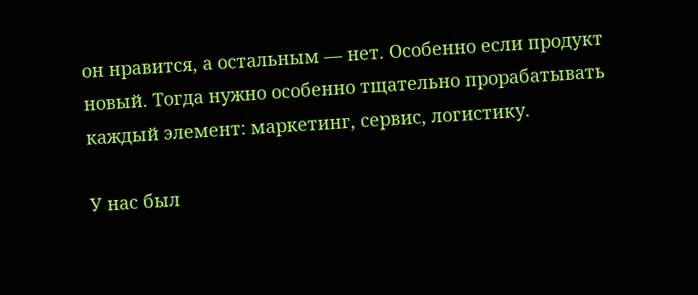он нравится, а остальным — нет. Особенно если продукт новый. Тогда нужно особенно тщательно прорабатывать каждый элемент: маркетинг, сервис, логистику.

У нас был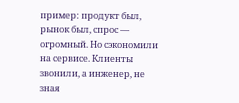пример: продукт был, рынок был, спрос — огромный. Но сэкономили на сервисе. Клиенты звонили, а инженер, не зная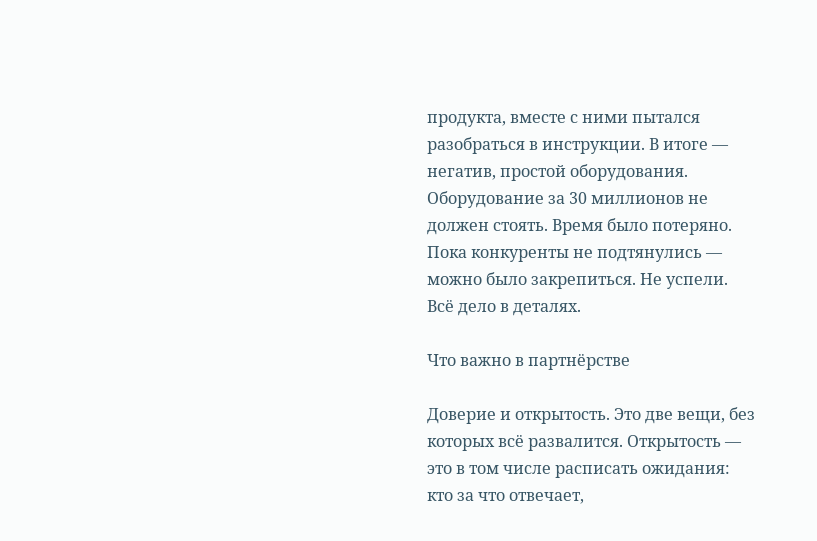продукта, вместе с ними пытался разобраться в инструкции. В итоге — негатив, простой оборудования. Оборудование за 30 миллионов не должен стоять. Время было потеряно. Пока конкуренты не подтянулись — можно было закрепиться. Не успели. Всё дело в деталях.

Что важно в партнёрстве

Доверие и открытость. Это две вещи, без которых всё развалится. Открытость — это в том числе расписать ожидания: кто за что отвечает,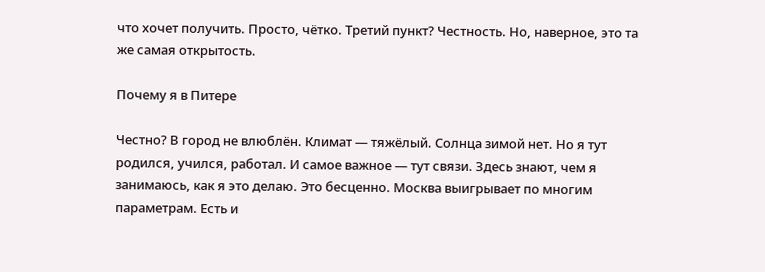что хочет получить. Просто, чётко. Третий пункт? Честность. Но, наверное, это та же самая открытость.

Почему я в Питере

Честно? В город не влюблён. Климат — тяжёлый. Солнца зимой нет. Но я тут родился, учился, работал. И самое важное — тут связи. Здесь знают, чем я занимаюсь, как я это делаю. Это бесценно. Москва выигрывает по многим параметрам. Есть и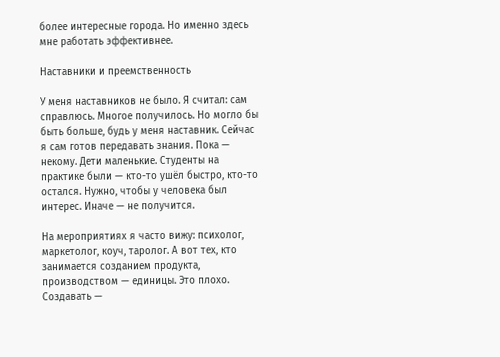более интересные города. Но именно здесь мне работать эффективнее.

Наставники и преемственность

У меня наставников не было. Я считал: сам справлюсь. Многое получилось. Но могло бы быть больше, будь у меня наставник. Сейчас я сам готов передавать знания. Пока — некому. Дети маленькие. Студенты на практике были — кто-то ушёл быстро, кто-то остался. Нужно, чтобы у человека был интерес. Иначе — не получится.

На мероприятиях я часто вижу: психолог, маркетолог, коуч, таролог. А вот тех, кто занимается созданием продукта, производством — единицы. Это плохо. Создавать —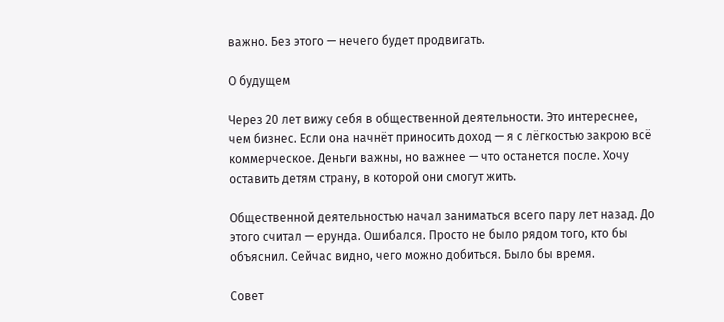важно. Без этого — нечего будет продвигать.

О будущем

Через 20 лет вижу себя в общественной деятельности. Это интереснее, чем бизнес. Если она начнёт приносить доход — я с лёгкостью закрою всё коммерческое. Деньги важны, но важнее — что останется после. Хочу оставить детям страну, в которой они смогут жить.

Общественной деятельностью начал заниматься всего пару лет назад. До этого считал — ерунда. Ошибался. Просто не было рядом того, кто бы объяснил. Сейчас видно, чего можно добиться. Было бы время.

Совет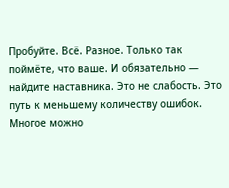Пробуйте. Всё. Разное. Только так поймёте, что ваше. И обязательно — найдите наставника. Это не слабость. Это путь к меньшему количеству ошибок. Многое можно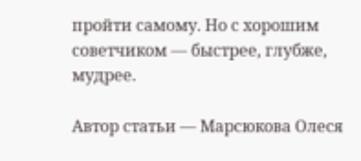пройти самому. Но с хорошим советчиком — быстрее, глубже, мудрее.

Автор статьи — Марсюкова Олеся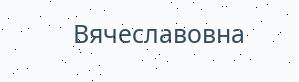Вячеславовна